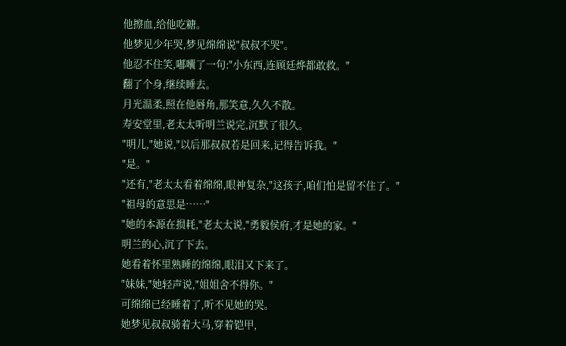他擦血,给他吃糖。
他梦见少年哭,梦见绵绵说"叔叔不哭"。
他忍不住笑,嘟囔了一句:"小东西,连顾廷烨都敢救。"
翻了个身,继续睡去。
月光温柔,照在他唇角,那笑意,久久不散。
寿安堂里,老太太听明兰说完,沉默了很久。
"明儿,"她说,"以后那叔叔若是回来,记得告诉我。"
"是。"
"还有,"老太太看着绵绵,眼神复杂,"这孩子,咱们怕是留不住了。"
"祖母的意思是……"
"她的本源在损耗,"老太太说,"勇毅侯府,才是她的家。"
明兰的心,沉了下去。
她看着怀里熟睡的绵绵,眼泪又下来了。
"妹妹,"她轻声说,"姐姐舍不得你。"
可绵绵已经睡着了,听不见她的哭。
她梦见叔叔骑着大马,穿着铠甲,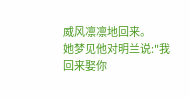威风凛凛地回来。
她梦见他对明兰说:"我回来娶你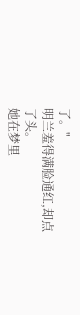了。"
明兰羞得满脸通红,却点了头。
她在梦里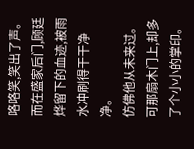咯咯笑,笑出了声。
而在盛家后门,顾廷烨留下的血迹,被雨水冲刷得干干净净。
仿佛他从未来过。
可那扇木门上,却多了个小小的掌印。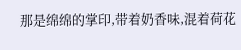那是绵绵的掌印,带着奶香味,混着荷花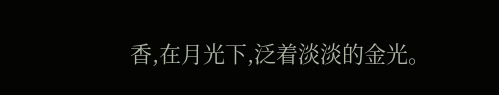香,在月光下,泛着淡淡的金光。